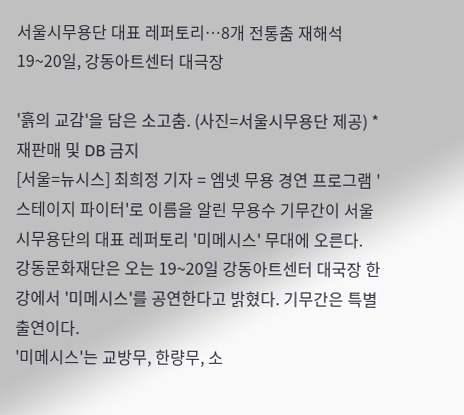서울시무용단 대표 레퍼토리…8개 전통춤 재해석
19~20일, 강동아트센터 대극장

'흙의 교감'을 담은 소고춤. (사진=서울시무용단 제공) *재판매 및 DB 금지
[서울=뉴시스] 최희정 기자 = 엠넷 무용 경연 프로그램 '스테이지 파이터'로 이름을 알린 무용수 기무간이 서울시무용단의 대표 레퍼토리 '미메시스' 무대에 오른다.
강동문화재단은 오는 19~20일 강동아트센터 대국장 한강에서 '미메시스'를 공연한다고 밝혔다. 기무간은 특별출연이다.
'미메시스'는 교방무, 한량무, 소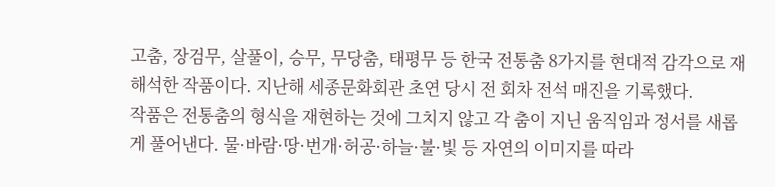고춤, 장검무, 살풀이, 승무, 무당춤, 태평무 등 한국 전통춤 8가지를 현대적 감각으로 재해석한 작품이다. 지난해 세종문화회관 초연 당시 전 회차 전석 매진을 기록했다.
작품은 전통춤의 형식을 재현하는 것에 그치지 않고 각 춤이 지닌 움직임과 정서를 새롭게 풀어낸다. 물·바람·땅·번개·허공·하늘·불·빛 등 자연의 이미지를 따라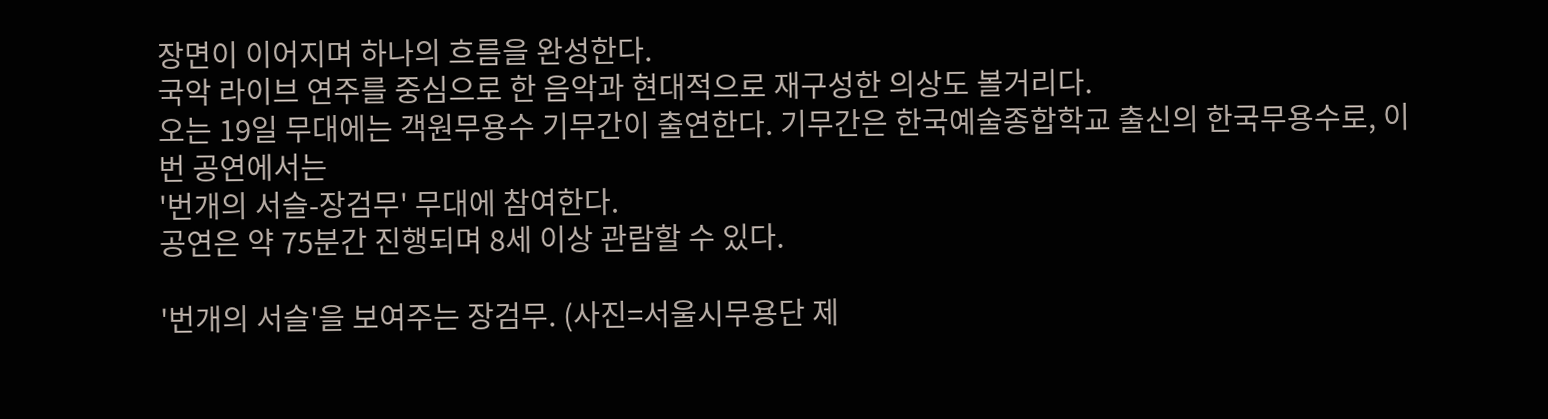장면이 이어지며 하나의 흐름을 완성한다.
국악 라이브 연주를 중심으로 한 음악과 현대적으로 재구성한 의상도 볼거리다.
오는 19일 무대에는 객원무용수 기무간이 출연한다. 기무간은 한국예술종합학교 출신의 한국무용수로, 이번 공연에서는
'번개의 서슬-장검무' 무대에 참여한다.
공연은 약 75분간 진행되며 8세 이상 관람할 수 있다.

'번개의 서슬'을 보여주는 장검무. (사진=서울시무용단 제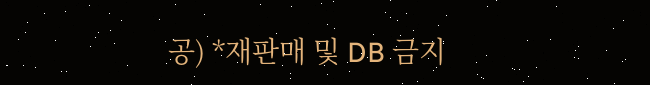공) *재판매 및 DB 금지